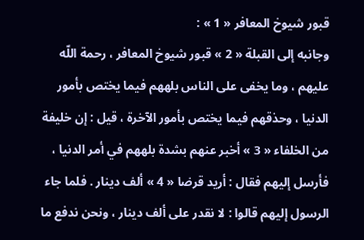قبور شيوخ المعافر « 1 » :
وجانبه إلى القبلة « 2 » قبور شيوخ المعافر ، رحمة اللّه عليهم ، وما يخفى على الناس بلههم فيما يختص بأمور الدنيا ، وحذقهم فيما يختص بأمور الآخرة ، قيل : إن خليفة من الخلفاء « 3 » أخبر عنهم بشدة بلههم في أمر الدنيا ، فأرسل إليهم فقال : أريد قرضا « 4 » ألف دينار . فلما جاء الرسول إليهم قالوا : لا نقدر على ألف دينار ، ونحن ندفع ما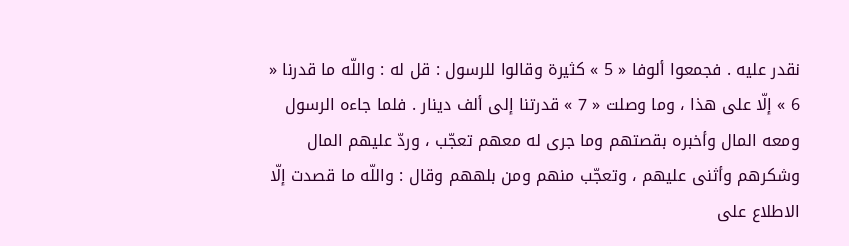نقدر عليه . فجمعوا ألوفا « 5 » كثيرة وقالوا للرسول : قل له : واللّه ما قدرنا « 6 » إلّا على هذا ، وما وصلت « 7 » قدرتنا إلى ألف دينار . فلما جاءه الرسول ومعه المال وأخبره بقصتهم وما جرى له معهم تعجّب ، وردّ عليهم المال وشكرهم وأثنى عليهم ، وتعجّب منهم ومن بلههم وقال : واللّه ما قصدت إلّا الاطلاع على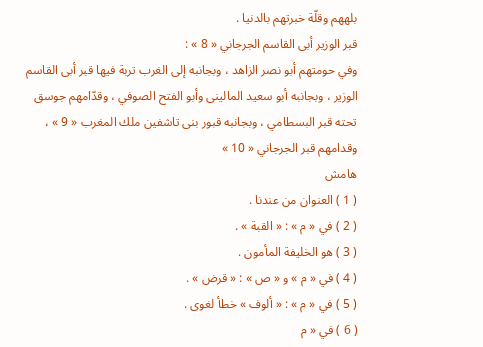بلههم وقلّة خبرتهم بالدنيا .
قبر الوزير أبى القاسم الجرجاني « 8 » :
وفي حومتهم أبو نصر الزاهد ، وبجانبه إلى الغرب تربة فيها قبر أبى القاسم الوزير ، وبجانبه أبو سعيد المالينى وأبو الفتح الصوفي ، وقدّامهم جوسق تحته قبر البسطامي ، وبجانبه قبور بنى تاشفين ملك المغرب « 9 » ، وقدامهم قبر الجرجاني « 10 »
هامش
( 1 ) العنوان من عندنا .
( 2 ) في « م » : « القبة » .
( 3 ) هو الخليفة المأمون .
( 4 ) في « م » و « ص » : « قرض » .
( 5 ) في « م » : « ألوف » خطأ لغوى .
( 6 ) في « م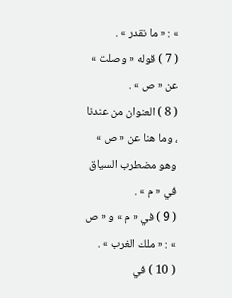» : « ما نقدر » .
( 7 ) قوله « وصلت » عن « ص » .
( 8 ) العنوان من عندنا ، وما هنا عن « ص » وهو مضطرب السياق في « م » .
( 9 ) في « م » و « ص » : « ملك الغرب » .
( 10 ) في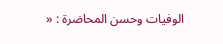الوفيات وحسن المحاضرة : «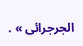الجرجرائى » .